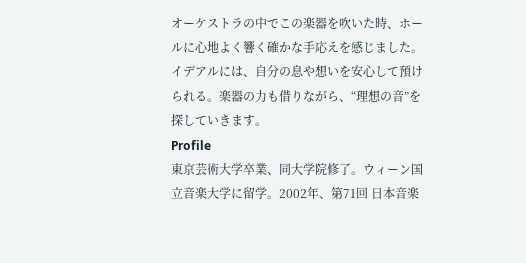オーケストラの中でこの楽器を吹いた時、ホールに心地よく響く確かな手応えを感じました。イデアルには、自分の息や想いを安心して預けられる。楽器の力も借りながら、“理想の音”を探していきます。
Profile
東京芸術大学卒業、同大学院修了。ウィーン国立音楽大学に留学。2002年、第71回 日本音楽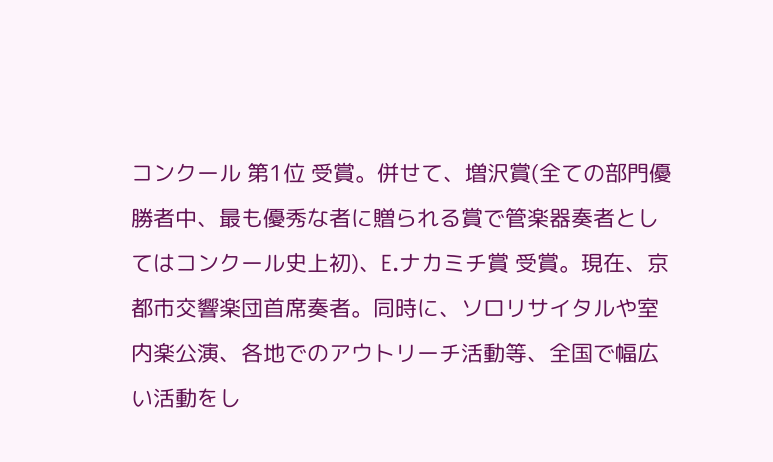コンクール 第1位 受賞。併せて、増沢賞(全ての部門優勝者中、最も優秀な者に贈られる賞で管楽器奏者としてはコンクール史上初)、E.ナカミチ賞 受賞。現在、京都市交響楽団首席奏者。同時に、ソロリサイタルや室内楽公演、各地でのアウトリーチ活動等、全国で幅広い活動をし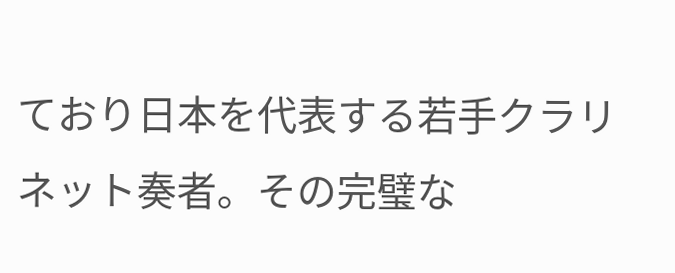ており日本を代表する若手クラリネット奏者。その完璧な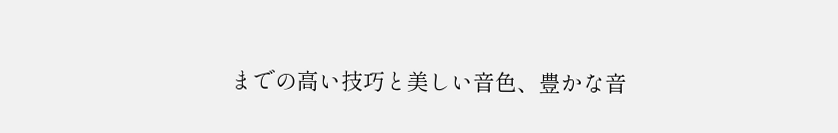までの高い技巧と美しい音色、豊かな音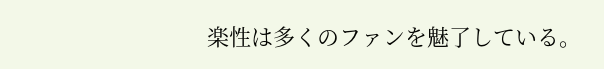楽性は多くのファンを魅了している。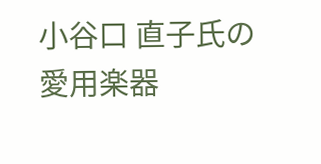小谷口 直子氏の愛用楽器